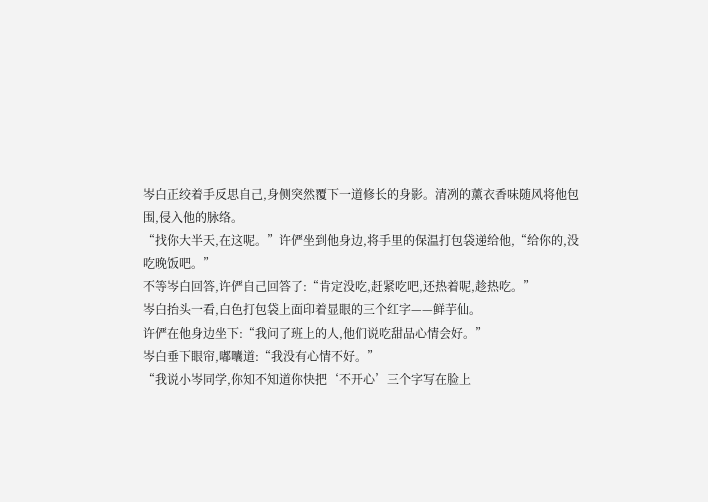岑白正绞着手反思自己,身侧突然覆下一道修长的身影。清冽的薰衣香味随风将他包围,侵入他的脉络。
“找你大半天,在这呢。”许俨坐到他身边,将手里的保温打包袋递给他,“给你的,没吃晚饭吧。”
不等岑白回答,许俨自己回答了:“肯定没吃,赶紧吃吧,还热着呢,趁热吃。”
岑白抬头一看,白色打包袋上面印着显眼的三个红字——鲜芋仙。
许俨在他身边坐下:“我问了班上的人,他们说吃甜品心情会好。”
岑白垂下眼帘,嘟囔道:“我没有心情不好。”
“我说小岑同学,你知不知道你快把‘不开心’三个字写在脸上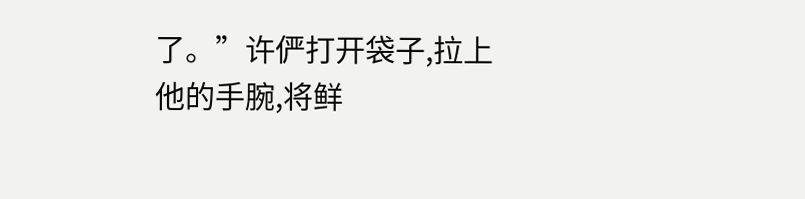了。”许俨打开袋子,拉上他的手腕,将鲜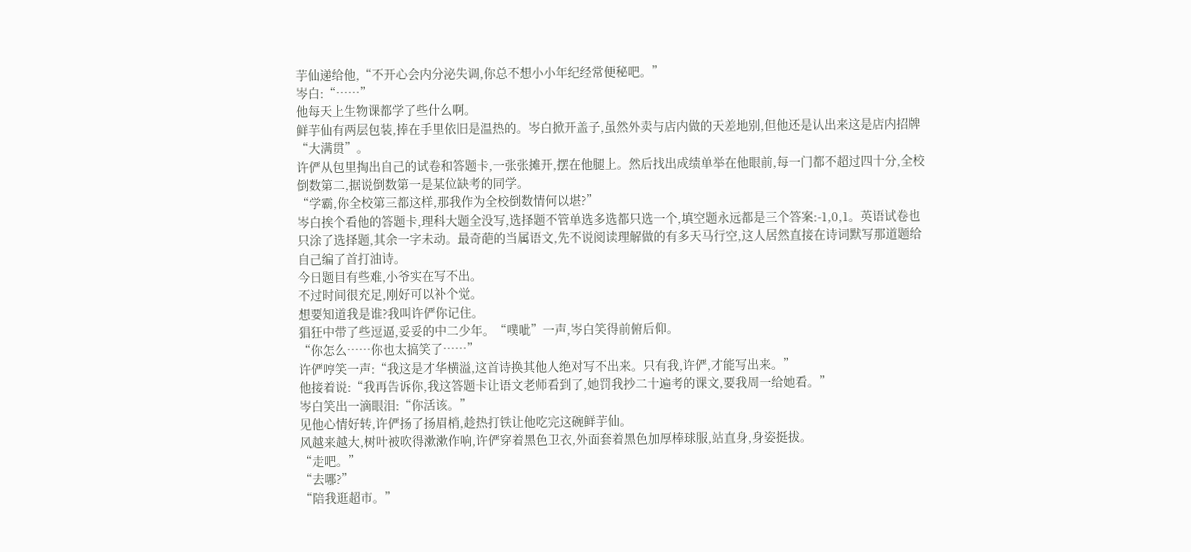芋仙递给他,“不开心会内分泌失调,你总不想小小年纪经常便秘吧。”
岑白:“……”
他每天上生物课都学了些什么啊。
鲜芋仙有两层包装,捧在手里依旧是温热的。岑白掀开盖子,虽然外卖与店内做的天差地别,但他还是认出来这是店内招牌“大满贯”。
许俨从包里掏出自己的试卷和答题卡,一张张摊开,摆在他腿上。然后找出成绩单举在他眼前,每一门都不超过四十分,全校倒数第二,据说倒数第一是某位缺考的同学。
“学霸,你全校第三都这样,那我作为全校倒数情何以堪?”
岑白挨个看他的答题卡,理科大题全没写,选择题不管单选多选都只选一个,填空题永远都是三个答案:-1,0,1。英语试卷也只涂了选择题,其余一字未动。最奇葩的当属语文,先不说阅读理解做的有多天马行空,这人居然直接在诗词默写那道题给自己编了首打油诗。
今日题目有些难,小爷实在写不出。
不过时间很充足,刚好可以补个觉。
想要知道我是谁?我叫许俨你记住。
猖狂中带了些逗逼,妥妥的中二少年。“噗呲”一声,岑白笑得前俯后仰。
“你怎么……你也太搞笑了……”
许俨哼笑一声:“我这是才华横溢,这首诗换其他人绝对写不出来。只有我,许俨,才能写出来。”
他接着说:“我再告诉你,我这答题卡让语文老师看到了,她罚我抄二十遍考的课文,要我周一给她看。”
岑白笑出一滴眼泪:“你活该。”
见他心情好转,许俨扬了扬眉梢,趁热打铁让他吃完这碗鲜芋仙。
风越来越大,树叶被吹得漱漱作响,许俨穿着黑色卫衣,外面套着黑色加厚棒球服,站直身,身姿挺拔。
“走吧。”
“去哪?”
“陪我逛超市。”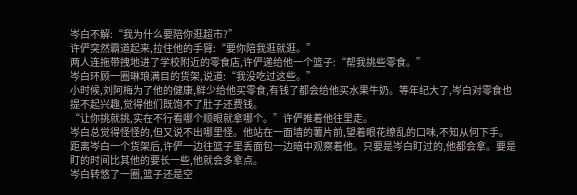岑白不解:“我为什么要陪你逛超市?”
许俨突然霸道起来,拉住他的手臂:“要你陪我逛就逛。”
两人连拖带拽地进了学校附近的零食店,许俨递给他一个篮子:“帮我挑些零食。”
岑白环顾一圈琳琅满目的货架,说道:“我没吃过这些。”
小时候,刘阿梅为了他的健康,鲜少给他买零食,有钱了都会给他买水果牛奶。等年纪大了,岑白对零食也提不起兴趣,觉得他们既饱不了肚子还费钱。
“让你挑就挑,实在不行看哪个顺眼就拿哪个。”许俨推着他往里走。
岑白总觉得怪怪的,但又说不出哪里怪。他站在一面墙的薯片前,望着眼花缭乱的口味,不知从何下手。
距离岑白一个货架后,许俨一边往篮子里丢面包一边暗中观察着他。只要是岑白盯过的,他都会拿。要是盯的时间比其他的要长一些,他就会多拿点。
岑白转悠了一圈,篮子还是空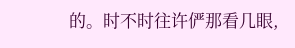的。时不时往许俨那看几眼,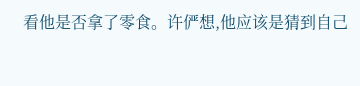看他是否拿了零食。许俨想,他应该是猜到自己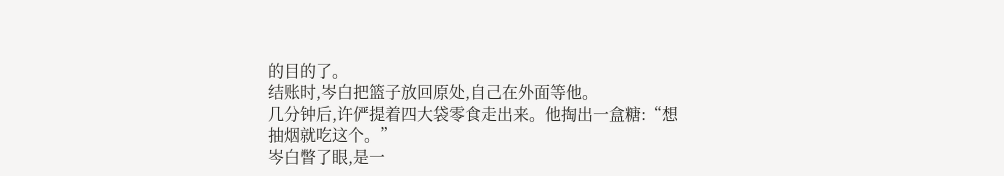的目的了。
结账时,岑白把篮子放回原处,自己在外面等他。
几分钟后,许俨提着四大袋零食走出来。他掏出一盒糖:“想抽烟就吃这个。”
岑白瞥了眼,是一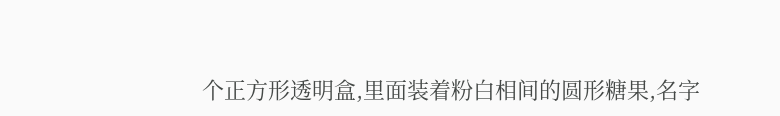个正方形透明盒,里面装着粉白相间的圆形糖果,名字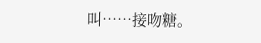叫……接吻糖。